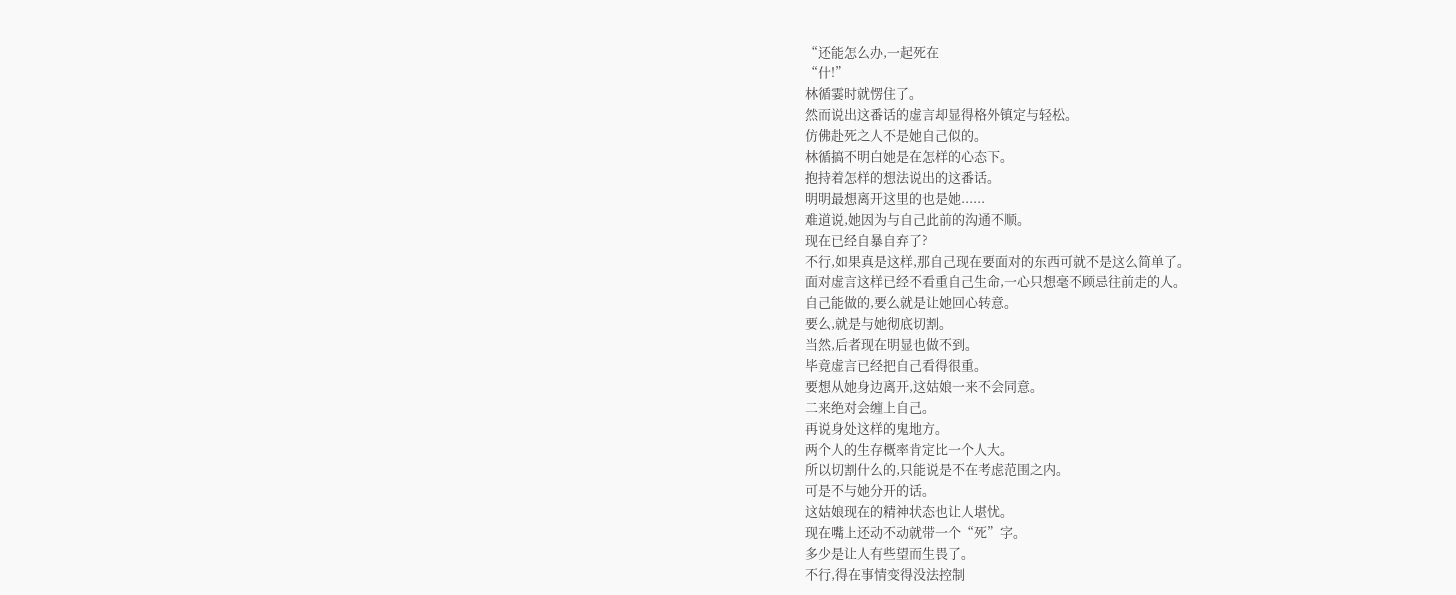“还能怎么办,一起死在
“什!”
林循霎时就愣住了。
然而说出这番话的虚言却显得格外镇定与轻松。
仿佛赴死之人不是她自己似的。
林循搞不明白她是在怎样的心态下。
抱持着怎样的想法说出的这番话。
明明最想离开这里的也是她......
难道说,她因为与自己此前的沟通不顺。
现在已经自暴自弃了?
不行,如果真是这样,那自己现在要面对的东西可就不是这么简单了。
面对虚言这样已经不看重自己生命,一心只想毫不顾忌往前走的人。
自己能做的,要么就是让她回心转意。
要么,就是与她彻底切割。
当然,后者现在明显也做不到。
毕竟虚言已经把自己看得很重。
要想从她身边离开,这姑娘一来不会同意。
二来绝对会缠上自己。
再说身处这样的鬼地方。
两个人的生存概率肯定比一个人大。
所以切割什么的,只能说是不在考虑范围之内。
可是不与她分开的话。
这姑娘现在的精神状态也让人堪忧。
现在嘴上还动不动就带一个“死”字。
多少是让人有些望而生畏了。
不行,得在事情变得没法控制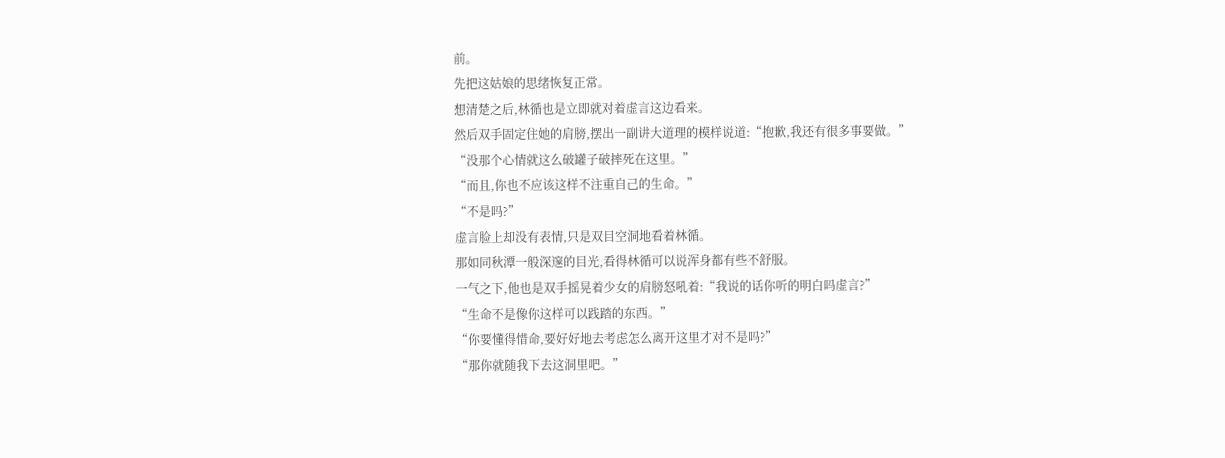前。
先把这姑娘的思绪恢复正常。
想清楚之后,林循也是立即就对着虚言这边看来。
然后双手固定住她的肩膀,摆出一副讲大道理的模样说道:“抱歉,我还有很多事要做。”
“没那个心情就这么破罐子破摔死在这里。”
“而且,你也不应该这样不注重自己的生命。”
“不是吗?”
虚言脸上却没有表情,只是双目空洞地看着林循。
那如同秋潭一般深邃的目光,看得林循可以说浑身都有些不舒服。
一气之下,他也是双手摇晃着少女的肩膀怒吼着:“我说的话你听的明白吗虚言?”
“生命不是像你这样可以践踏的东西。”
“你要懂得惜命,要好好地去考虑怎么离开这里才对不是吗?”
“那你就随我下去这洞里吧。”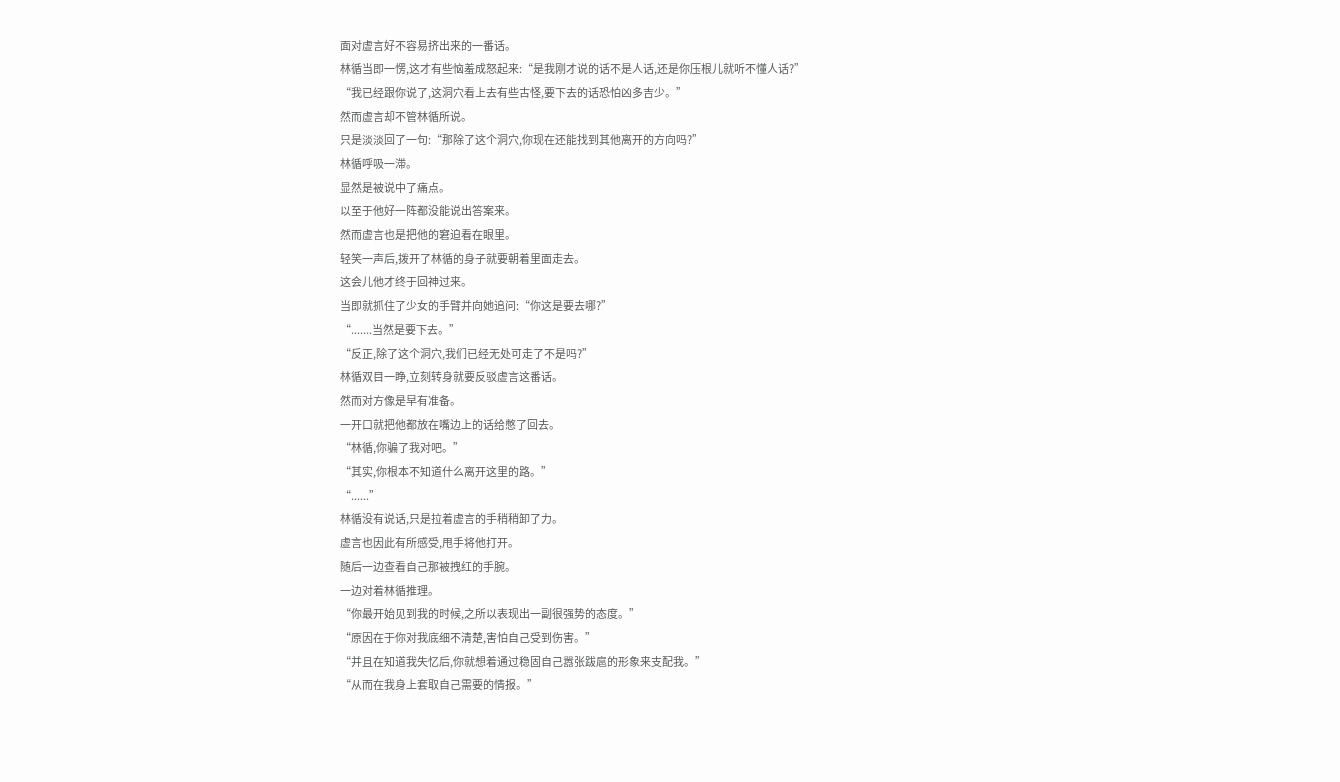面对虚言好不容易挤出来的一番话。
林循当即一愣,这才有些恼羞成怒起来:“是我刚才说的话不是人话,还是你压根儿就听不懂人话?”
“我已经跟你说了,这洞穴看上去有些古怪,要下去的话恐怕凶多吉少。”
然而虚言却不管林循所说。
只是淡淡回了一句:“那除了这个洞穴,你现在还能找到其他离开的方向吗?”
林循呼吸一滞。
显然是被说中了痛点。
以至于他好一阵都没能说出答案来。
然而虚言也是把他的窘迫看在眼里。
轻笑一声后,拨开了林循的身子就要朝着里面走去。
这会儿他才终于回神过来。
当即就抓住了少女的手臂并向她追问:“你这是要去哪?”
“.......当然是要下去。”
“反正,除了这个洞穴,我们已经无处可走了不是吗?”
林循双目一睁,立刻转身就要反驳虚言这番话。
然而对方像是早有准备。
一开口就把他都放在嘴边上的话给憋了回去。
“林循,你骗了我对吧。”
“其实,你根本不知道什么离开这里的路。”
“......”
林循没有说话,只是拉着虚言的手稍稍卸了力。
虚言也因此有所感受,甩手将他打开。
随后一边查看自己那被拽红的手腕。
一边对着林循推理。
“你最开始见到我的时候,之所以表现出一副很强势的态度。”
“原因在于你对我底细不清楚,害怕自己受到伤害。”
“并且在知道我失忆后,你就想着通过稳固自己嚣张跋扈的形象来支配我。”
“从而在我身上套取自己需要的情报。”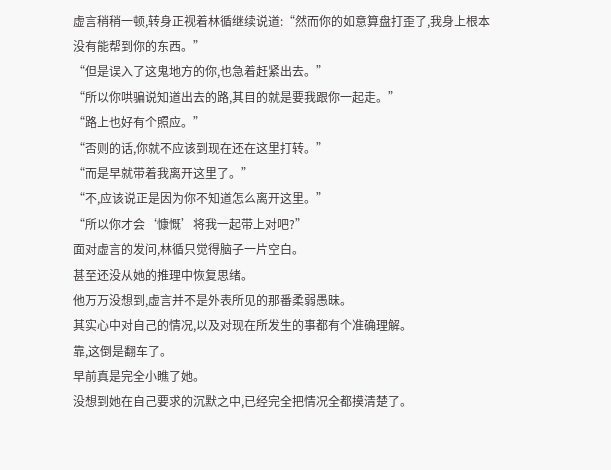虚言稍稍一顿,转身正视着林循继续说道:“然而你的如意算盘打歪了,我身上根本没有能帮到你的东西。”
“但是误入了这鬼地方的你,也急着赶紧出去。”
“所以你哄骗说知道出去的路,其目的就是要我跟你一起走。”
“路上也好有个照应。”
“否则的话,你就不应该到现在还在这里打转。”
“而是早就带着我离开这里了。”
“不,应该说正是因为你不知道怎么离开这里。”
“所以你才会‘慷慨’将我一起带上对吧?”
面对虚言的发问,林循只觉得脑子一片空白。
甚至还没从她的推理中恢复思绪。
他万万没想到,虚言并不是外表所见的那番柔弱愚昧。
其实心中对自己的情况,以及对现在所发生的事都有个准确理解。
靠,这倒是翻车了。
早前真是完全小瞧了她。
没想到她在自己要求的沉默之中,已经完全把情况全都摸清楚了。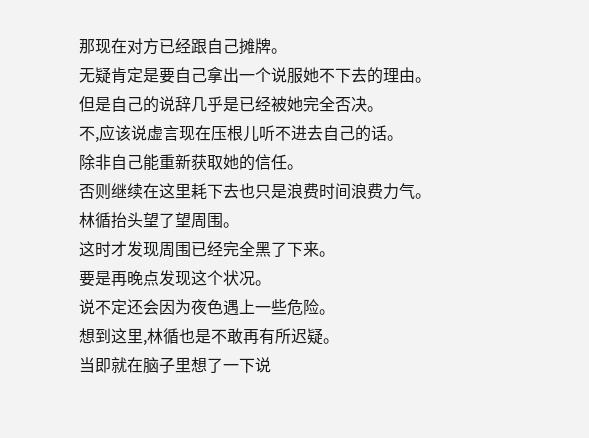那现在对方已经跟自己摊牌。
无疑肯定是要自己拿出一个说服她不下去的理由。
但是自己的说辞几乎是已经被她完全否决。
不,应该说虚言现在压根儿听不进去自己的话。
除非自己能重新获取她的信任。
否则继续在这里耗下去也只是浪费时间浪费力气。
林循抬头望了望周围。
这时才发现周围已经完全黑了下来。
要是再晚点发现这个状况。
说不定还会因为夜色遇上一些危险。
想到这里,林循也是不敢再有所迟疑。
当即就在脑子里想了一下说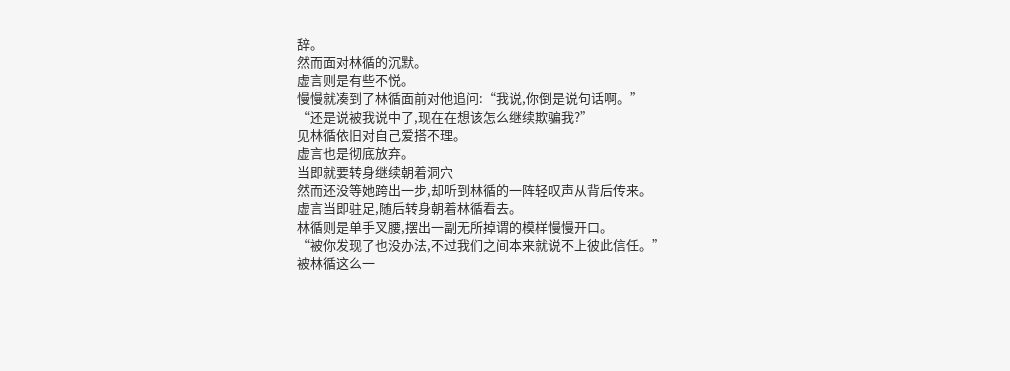辞。
然而面对林循的沉默。
虚言则是有些不悦。
慢慢就凑到了林循面前对他追问:“我说,你倒是说句话啊。”
“还是说被我说中了,现在在想该怎么继续欺骗我?”
见林循依旧对自己爱搭不理。
虚言也是彻底放弃。
当即就要转身继续朝着洞穴
然而还没等她跨出一步,却听到林循的一阵轻叹声从背后传来。
虚言当即驻足,随后转身朝着林循看去。
林循则是单手叉腰,摆出一副无所掉谓的模样慢慢开口。
“被你发现了也没办法,不过我们之间本来就说不上彼此信任。”
被林循这么一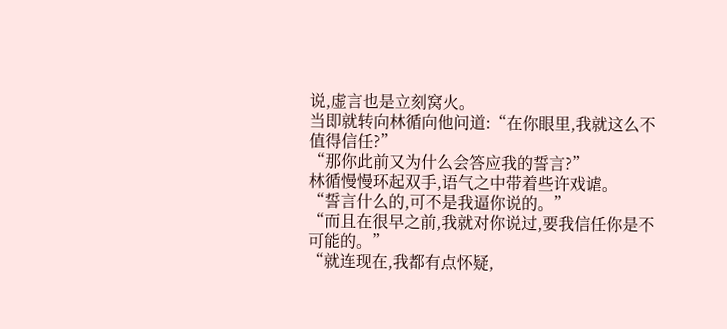说,虚言也是立刻窝火。
当即就转向林循向他问道:“在你眼里,我就这么不值得信任?”
“那你此前又为什么会答应我的誓言?”
林循慢慢环起双手,语气之中带着些许戏谑。
“誓言什么的,可不是我逼你说的。”
“而且在很早之前,我就对你说过,要我信任你是不可能的。”
“就连现在,我都有点怀疑,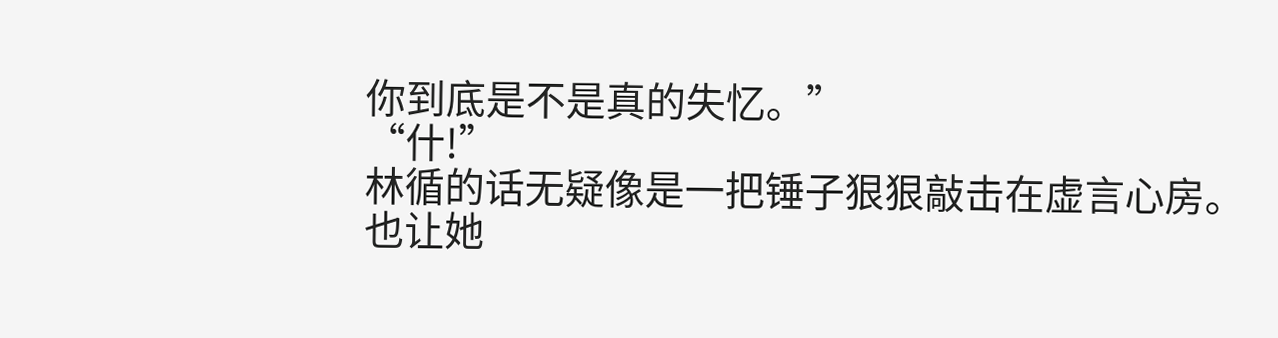你到底是不是真的失忆。”
“什!”
林循的话无疑像是一把锤子狠狠敲击在虚言心房。
也让她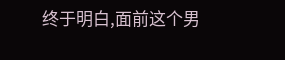终于明白,面前这个男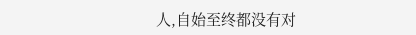人,自始至终都没有对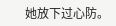她放下过心防。